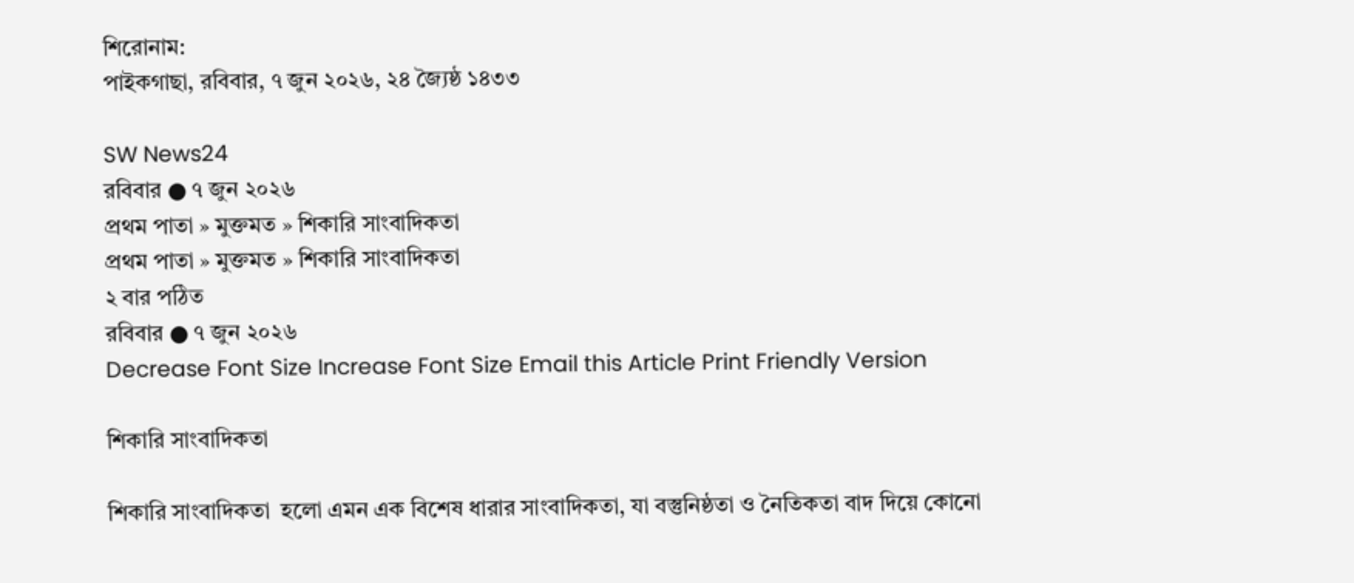শিরোনাম:
পাইকগাছা, রবিবার, ৭ জুন ২০২৬, ২৪ জ্যৈষ্ঠ ১৪৩৩

SW News24
রবিবার ● ৭ জুন ২০২৬
প্রথম পাতা » মুক্তমত » শিকারি সাংবাদিকতা
প্রথম পাতা » মুক্তমত » শিকারি সাংবাদিকতা
২ বার পঠিত
রবিবার ● ৭ জুন ২০২৬
Decrease Font Size Increase Font Size Email this Article Print Friendly Version

শিকারি সাংবাদিকতা

শিকারি সাংবাদিকতা  হলো এমন এক বিশেষ ধারার সাংবাদিকতা, যা বস্তুনিষ্ঠতা ও নৈতিকতা বাদ দিয়ে কোনো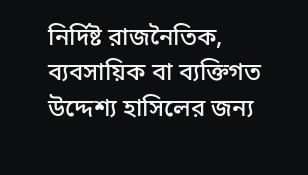নির্দিষ্ট রাজনৈতিক, ব্যবসায়িক বা ব্যক্তিগত উদ্দেশ্য হাসিলের জন্য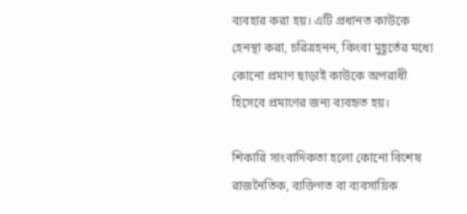ব্যবহার করা হয়। এটি প্রধানত কাউকে হেনস্থা করা, চরিত্রহনন, কিংবা মুহূর্তের মধ্যে কোনো প্রমাণ ছাড়াই কাউকে অপরাধী হিসেবে প্রমাণের জন্য ব্যবহৃত হয়।

শিকারি সাংবাদিকতা হলো কোনো বিশেষ রাজনৈতিক, ব্যক্তিগত বা ব্যবসায়িক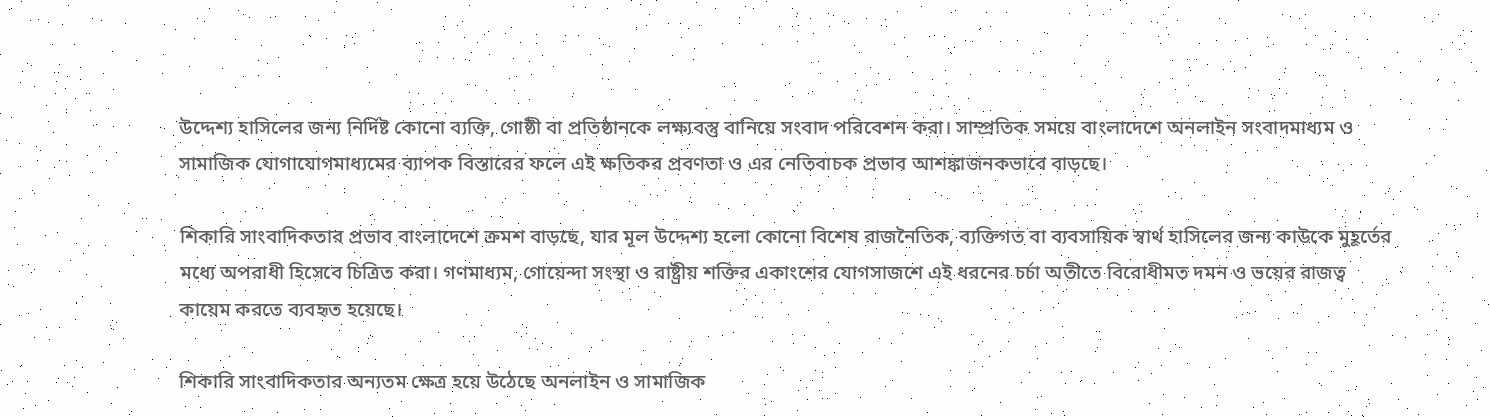উদ্দেশ্য হাসিলের জন্য নির্দিষ্ট কোনো ব্যক্তি, গোষ্ঠী বা প্রতিষ্ঠানকে লক্ষ্যবস্তু বানিয়ে সংবাদ পরিবেশন করা। সাম্প্রতিক সময়ে বাংলাদেশে অনলাইন সংবাদমাধ্যম ও সামাজিক যোগাযোগমাধ্যমের ব্যাপক বিস্তারের ফলে এই ক্ষতিকর প্রবণতা ও এর নেতিবাচক প্রভাব আশঙ্কাজনকভাবে বাড়ছে।

শিকারি সাংবাদিকতার প্রভাব বাংলাদেশে ক্রমশ বাড়ছে, যার মূল উদ্দেশ্য হলো কোনো বিশেষ রাজনৈতিক, ব্যক্তিগত বা ব্যবসায়িক স্বার্থ হাসিলের জন্য কাউকে মুহূর্তের মধ্যে অপরাধী হিসেবে চিত্রিত করা। গণমাধ্যম, গোয়েন্দা সংস্থা ও রাষ্ট্রীয় শক্তির একাংশের যোগসাজশে এই ধরনের চর্চা অতীতে বিরোধীমত দমন ও ভয়ের রাজত্ব কায়েম করতে ব্যবহৃত হয়েছে।

শিকারি সাংবাদিকতার অন্যতম ক্ষেত্র হয়ে উঠেছে অনলাইন ও সামাজিক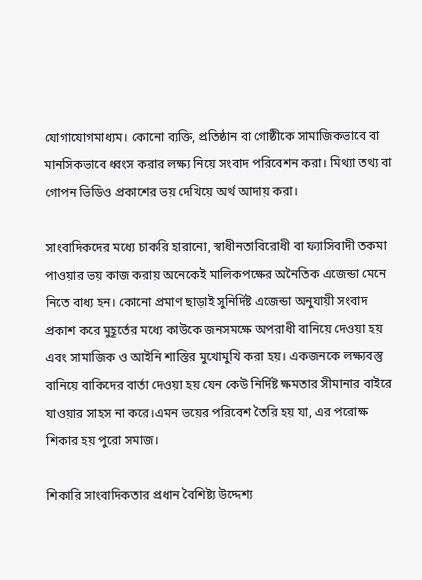যোগাযোগমাধ্যম। কোনো ব্যক্তি, প্রতিষ্ঠান বা গোষ্ঠীকে সামাজিকভাবে বা মানসিকভাবে ধ্বংস করার লক্ষ্য নিয়ে সংবাদ পরিবেশন করা। মিথ্যা তথ্য বা গোপন ভিডিও প্রকাশের ভয় দেখিয়ে অর্থ আদায় করা।

সাংবাদিকদের মধ্যে চাকরি হারানো, স্বাধীনতাবিরোধী বা ফ্যাসিবাদী তকমা পাওয়ার ভয় কাজ করায় অনেকেই মালিকপক্ষের অনৈতিক এজেন্ডা মেনে নিতে বাধ্য হন। কোনো প্রমাণ ছাড়াই সুনির্দিষ্ট এজেন্ডা অনুযায়ী সংবাদ প্রকাশ করে মুহূর্তের মধ্যে কাউকে জনসমক্ষে অপরাধী বানিয়ে দেওয়া হয় এবং সামাজিক ও আইনি শাস্তির মুখোমুখি করা হয়। একজনকে লক্ষ্যবস্তু বানিয়ে বাকিদের বার্তা দেওয়া হয় যেন কেউ নির্দিষ্ট ক্ষমতার সীমানার বাইরে যাওয়ার সাহস না করে।এমন ভয়ের পরিবেশ তৈরি হয় যা, এর পরোক্ষ শিকার হয় পুরো সমাজ।

শিকারি সাংবাদিকতার প্রধান বৈশিষ্ট্য উদ্দেশ্য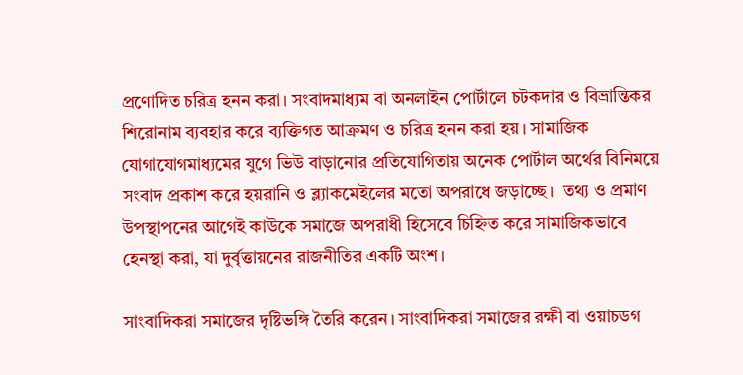প্রণোদিত চরিত্র হনন করা। সংবাদমাধ্যম বা অনলাইন পোর্টালে চটকদার ও বিভ্রান্তিকর শিরোনাম ব্যবহার করে ব্যক্তিগত আক্রমণ ও চরিত্র হনন করা হয়। সামাজিক যোগাযোগমাধ্যমের যুগে ভিউ বাড়ানোর প্রতিযোগিতায় অনেক পোর্টাল অর্থের বিনিময়ে সংবাদ প্রকাশ করে হয়রানি ও ব্ল্যাকমেইলের মতো অপরাধে জড়াচ্ছে।  তথ্য ও প্রমাণ উপস্থাপনের আগেই কাউকে সমাজে অপরাধী হিসেবে চিহ্নিত করে সামাজিকভাবে হেনস্থা করা, যা দুর্বৃত্তায়নের রাজনীতির একটি অংশ।

সাংবাদিকরা সমাজের দৃষ্টিভঙ্গি তৈরি করেন। সাংবাদিকরা সমাজের রক্ষী বা ওয়াচডগ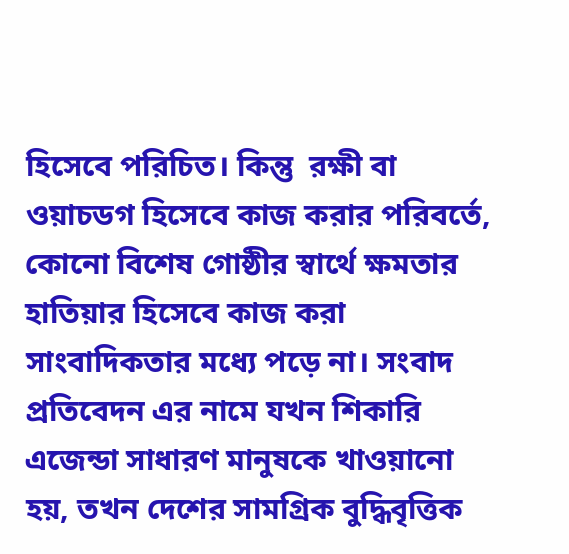হিসেবে পরিচিত। কিন্তু  রক্ষী বা ওয়াচডগ হিসেবে কাজ করার পরিবর্তে, কোনো বিশেষ গোষ্ঠীর স্বার্থে ক্ষমতার হাতিয়ার হিসেবে কাজ করা সাংবাদিকতার মধ্যে পড়ে না। সংবাদ প্রতিবেদন এর নামে যখন শিকারি এজেন্ডা সাধারণ মানুষকে খাওয়ানো হয়, তখন দেশের সামগ্রিক বুদ্ধিবৃত্তিক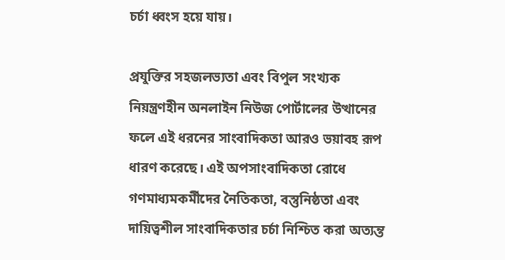চর্চা ধ্বংস হয়ে যায়।

প্রযুক্তির সহজলভ্যতা এবং বিপুল সংখ্যক নিয়ন্ত্রণহীন অনলাইন নিউজ পোর্টালের উত্থানের ফলে এই ধরনের সাংবাদিকতা আরও ভয়াবহ রূপ ধারণ করেছে। এই অপসাংবাদিকতা রোধে গণমাধ্যমকর্মীদের নৈতিকতা, বস্তুনিষ্ঠতা এবং দায়িত্বশীল সাংবাদিকতার চর্চা নিশ্চিত করা অত্যন্ত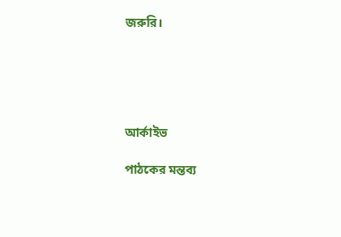জরুরি।





আর্কাইভ

পাঠকের মন্তব্য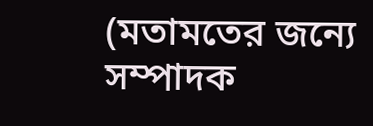(মতামতের জন্যে সম্পাদক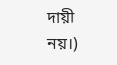দায়ী নয়।)